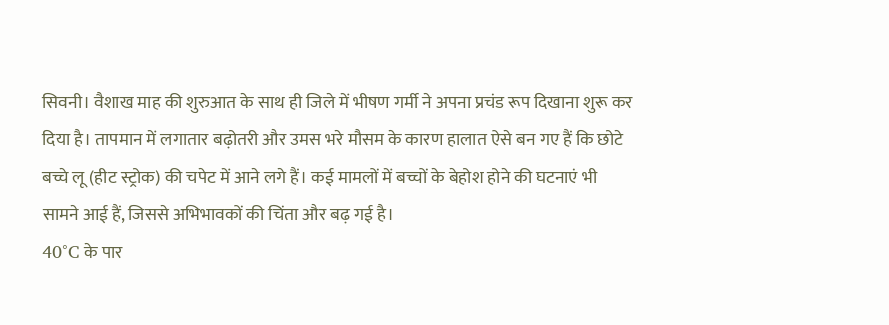सिवनी। वैशाख माह की शुरुआत के साथ ही जिले में भीषण गर्मी ने अपना प्रचंड रूप दिखाना शुरू कर दिया है। तापमान में लगातार बढ़ोतरी और उमस भरे मौसम के कारण हालात ऐसे बन गए हैं कि छोटे बच्चे लू (हीट स्ट्रोक) की चपेट में आने लगे हैं। कई मामलों में बच्चों के बेहोश होने की घटनाएं भी सामने आई हैं, जिससे अभिभावकों की चिंता और बढ़ गई है।
40°C के पार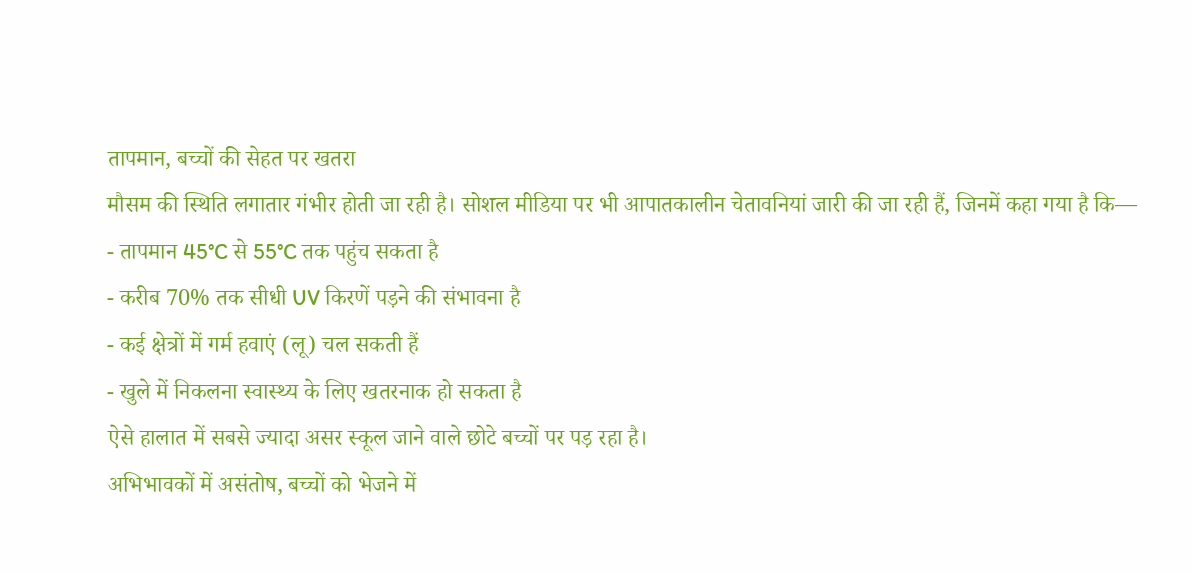तापमान, बच्चों की सेहत पर खतरा
मौसम की स्थिति लगातार गंभीर होती जा रही है। सोशल मीडिया पर भी आपातकालीन चेतावनियां जारी की जा रही हैं, जिनमें कहा गया है कि—
- तापमान 45°C से 55°C तक पहुंच सकता है
- करीब 70% तक सीधी UV किरणें पड़ने की संभावना है
- कई क्षेत्रों में गर्म हवाएं (लू) चल सकती हैं
- खुले में निकलना स्वास्थ्य के लिए खतरनाक हो सकता है
ऐसे हालात में सबसे ज्यादा असर स्कूल जाने वाले छोटे बच्चों पर पड़ रहा है।
अभिभावकों में असंतोष, बच्चों को भेजने में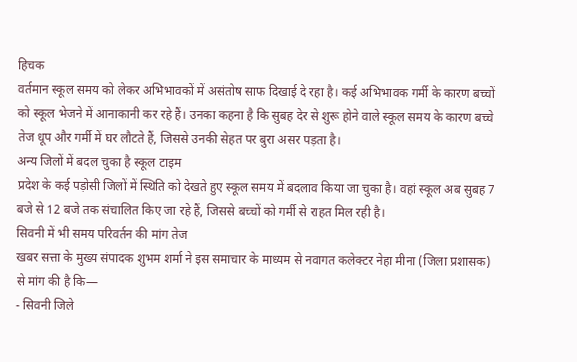हिचक
वर्तमान स्कूल समय को लेकर अभिभावकों में असंतोष साफ दिखाई दे रहा है। कई अभिभावक गर्मी के कारण बच्चों को स्कूल भेजने में आनाकानी कर रहे हैं। उनका कहना है कि सुबह देर से शुरू होने वाले स्कूल समय के कारण बच्चे तेज धूप और गर्मी में घर लौटते हैं, जिससे उनकी सेहत पर बुरा असर पड़ता है।
अन्य जिलों में बदल चुका है स्कूल टाइम
प्रदेश के कई पड़ोसी जिलों में स्थिति को देखते हुए स्कूल समय में बदलाव किया जा चुका है। वहां स्कूल अब सुबह 7 बजे से 12 बजे तक संचालित किए जा रहे हैं, जिससे बच्चों को गर्मी से राहत मिल रही है।
सिवनी में भी समय परिवर्तन की मांग तेज
खबर सत्ता के मुख्य संपादक शुभम शर्मा ने इस समाचार के माध्यम से नवागत कलेक्टर नेहा मीना (जिला प्रशासक) से मांग की है कि—
- सिवनी जिले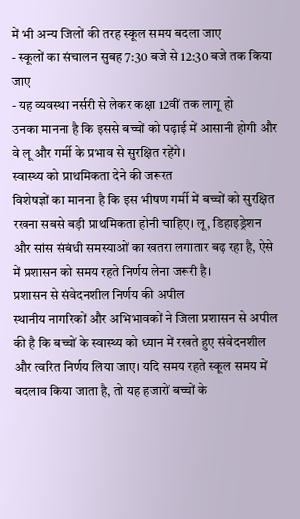में भी अन्य जिलों की तरह स्कूल समय बदला जाए
- स्कूलों का संचालन सुबह 7:30 बजे से 12:30 बजे तक किया जाए
- यह व्यवस्था नर्सरी से लेकर कक्षा 12वीं तक लागू हो
उनका मानना है कि इससे बच्चों को पढ़ाई में आसानी होगी और वे लू और गर्मी के प्रभाव से सुरक्षित रहेंगे।
स्वास्थ्य को प्राथमिकता देने की जरूरत
विशेषज्ञों का मानना है कि इस भीषण गर्मी में बच्चों को सुरक्षित रखना सबसे बड़ी प्राथमिकता होनी चाहिए। लू, डिहाइड्रेशन और सांस संबंधी समस्याओं का खतरा लगातार बढ़ रहा है, ऐसे में प्रशासन को समय रहते निर्णय लेना जरूरी है।
प्रशासन से संवेदनशील निर्णय की अपील
स्थानीय नागरिकों और अभिभावकों ने जिला प्रशासन से अपील की है कि बच्चों के स्वास्थ्य को ध्यान में रखते हुए संवेदनशील और त्वरित निर्णय लिया जाए। यदि समय रहते स्कूल समय में बदलाव किया जाता है, तो यह हजारों बच्चों के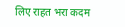लिए राहत भरा कदम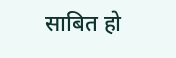साबित हो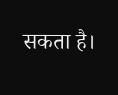सकता है।